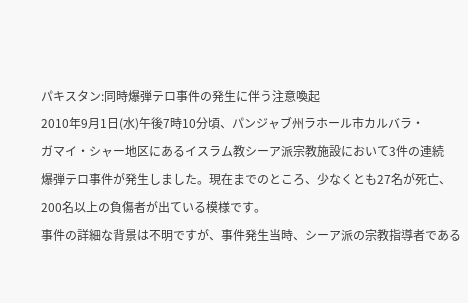パキスタン:同時爆弾テロ事件の発生に伴う注意喚起
2010年9月1日(水)午後7時10分頃、パンジャブ州ラホール市カルバラ・
ガマイ・シャー地区にあるイスラム教シーア派宗教施設において3件の連続
爆弾テロ事件が発生しました。現在までのところ、少なくとも27名が死亡、
200名以上の負傷者が出ている模様です。
事件の詳細な背景は不明ですが、事件発生当時、シーア派の宗教指導者である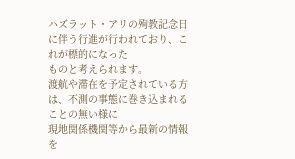ハズラット・アリの殉教記念日に伴う行進が行われており、これが標的になった
ものと考えられます。
渡航や滞在を予定されている方は、不測の事態に巻き込まれることの無い様に
現地関係機関等から最新の情報を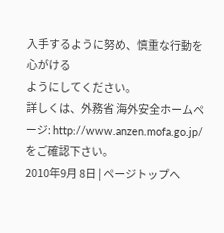入手するように努め、慎重な行動を心がける
ようにしてください。
詳しくは、外務省 海外安全ホームページ: http://www.anzen.mofa.go.jp/
をご確認下さい。
2010年9月 8日 | ページトップへ